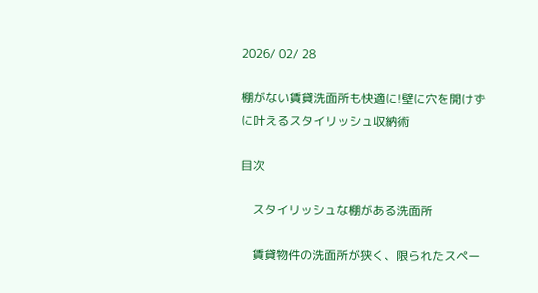2026/ 02/ 28

棚がない賃貸洗面所も快適に!壁に穴を開けずに叶えるスタイリッシュ収納術

目次

    スタイリッシュな棚がある洗面所

    賃貸物件の洗面所が狭く、限られたスペー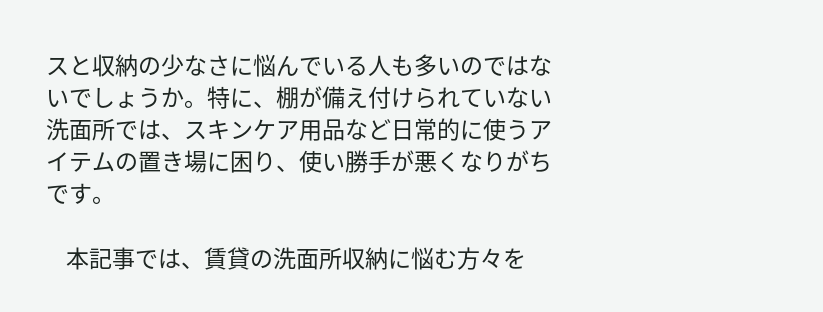スと収納の少なさに悩んでいる人も多いのではないでしょうか。特に、棚が備え付けられていない洗面所では、スキンケア用品など日常的に使うアイテムの置き場に困り、使い勝手が悪くなりがちです。

    本記事では、賃貸の洗面所収納に悩む方々を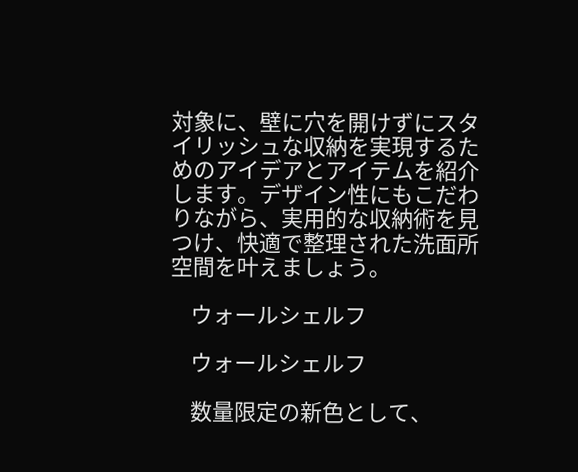対象に、壁に穴を開けずにスタイリッシュな収納を実現するためのアイデアとアイテムを紹介します。デザイン性にもこだわりながら、実用的な収納術を見つけ、快適で整理された洗面所空間を叶えましょう。

    ウォールシェルフ

    ウォールシェルフ

    数量限定の新色として、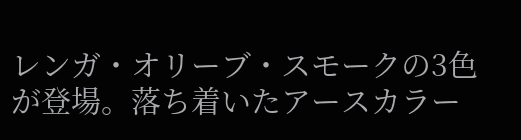レンガ・オリーブ・スモークの3色が登場。落ち着いたアースカラー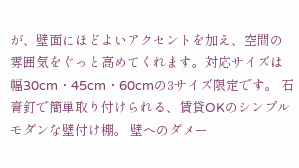が、壁面にほどよいアクセントを加え、空間の雰囲気をぐっと高めてくれます。対応サイズは幅30cm・45cm・60cmの3サイズ限定です。 石膏釘で簡単取り付けられる、賃貸OKのシンプルモダンな壁付け棚。 壁へのダメー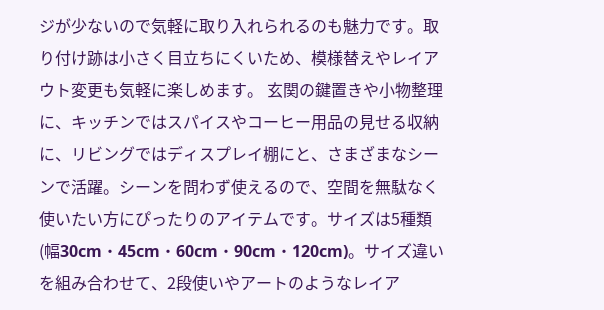ジが少ないので気軽に取り入れられるのも魅力です。取り付け跡は小さく目立ちにくいため、模様替えやレイアウト変更も気軽に楽しめます。 玄関の鍵置きや小物整理に、キッチンではスパイスやコーヒー用品の見せる収納に、リビングではディスプレイ棚にと、さまざまなシーンで活躍。シーンを問わず使えるので、空間を無駄なく使いたい方にぴったりのアイテムです。サイズは5種類(幅30cm・45cm・60cm・90cm・120cm)。サイズ違いを組み合わせて、2段使いやアートのようなレイア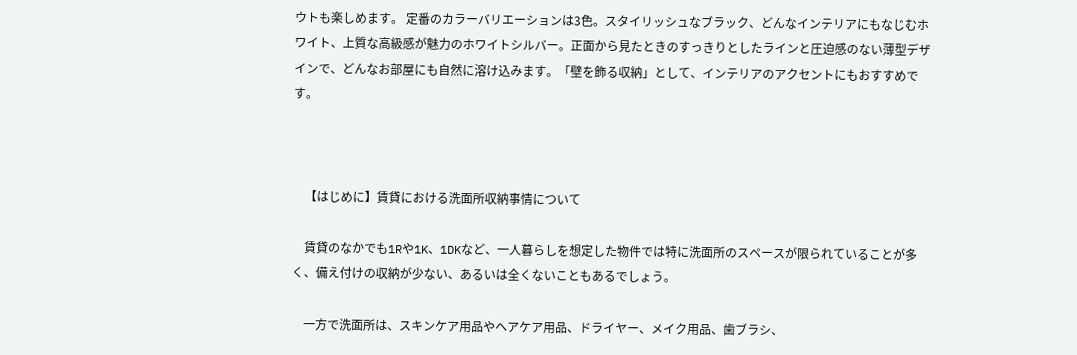ウトも楽しめます。 定番のカラーバリエーションは3色。スタイリッシュなブラック、どんなインテリアにもなじむホワイト、上質な高級感が魅力のホワイトシルバー。正面から見たときのすっきりとしたラインと圧迫感のない薄型デザインで、どんなお部屋にも自然に溶け込みます。「壁を飾る収納」として、インテリアのアクセントにもおすすめです。



    【はじめに】賃貸における洗面所収納事情について

    賃貸のなかでも1Rや1K、1DKなど、一人暮らしを想定した物件では特に洗面所のスペースが限られていることが多く、備え付けの収納が少ない、あるいは全くないこともあるでしょう。

    一方で洗面所は、スキンケア用品やヘアケア用品、ドライヤー、メイク用品、歯ブラシ、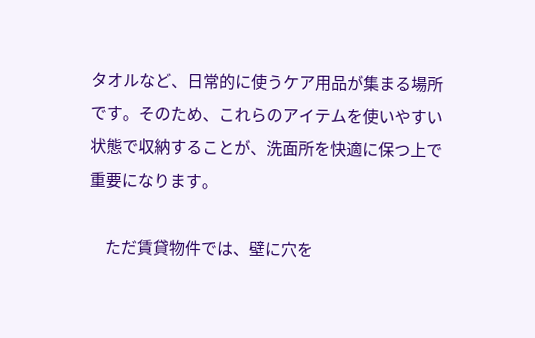タオルなど、日常的に使うケア用品が集まる場所です。そのため、これらのアイテムを使いやすい状態で収納することが、洗面所を快適に保つ上で重要になります。

    ただ賃貸物件では、壁に穴を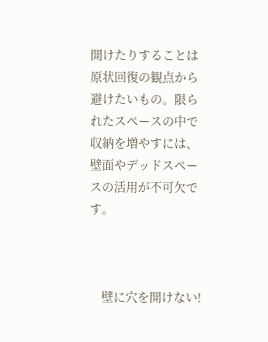開けたりすることは原状回復の観点から避けたいもの。限られたスペースの中で収納を増やすには、壁面やデッドスペースの活用が不可欠です。



    壁に穴を開けない!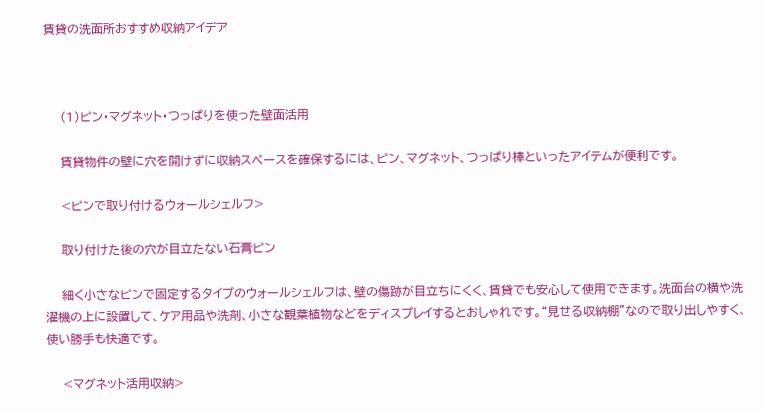賃貸の洗面所おすすめ収納アイデア



    (1)ピン・マグネット・つっぱりを使った壁面活用

    賃貸物件の壁に穴を開けずに収納スペースを確保するには、ピン、マグネット、つっぱり棒といったアイテムが便利です。

    <ピンで取り付けるウォールシェルフ>

    取り付けた後の穴が目立たない石膏ピン

    細く小さなピンで固定するタイプのウォールシェルフは、壁の傷跡が目立ちにくく、賃貸でも安心して使用できます。洗面台の横や洗濯機の上に設置して、ケア用品や洗剤、小さな観葉植物などをディスプレイするとおしゃれです。“見せる収納棚”なので取り出しやすく、使い勝手も快適です。

    <マグネット活用収納>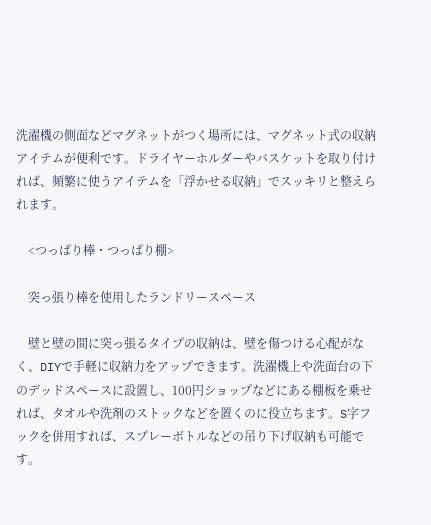洗濯機の側面などマグネットがつく場所には、マグネット式の収納アイテムが便利です。ドライヤーホルダーやバスケットを取り付ければ、頻繁に使うアイテムを「浮かせる収納」でスッキリと整えられます。

    <つっぱり棒・つっぱり棚>

    突っ張り棒を使用したランドリースペース

    壁と壁の間に突っ張るタイプの収納は、壁を傷つける心配がなく、DIYで手軽に収納力をアップできます。洗濯機上や洗面台の下のデッドスペースに設置し、100円ショップなどにある棚板を乗せれば、タオルや洗剤のストックなどを置くのに役立ちます。S字フックを併用すれば、スプレーボトルなどの吊り下げ収納も可能です。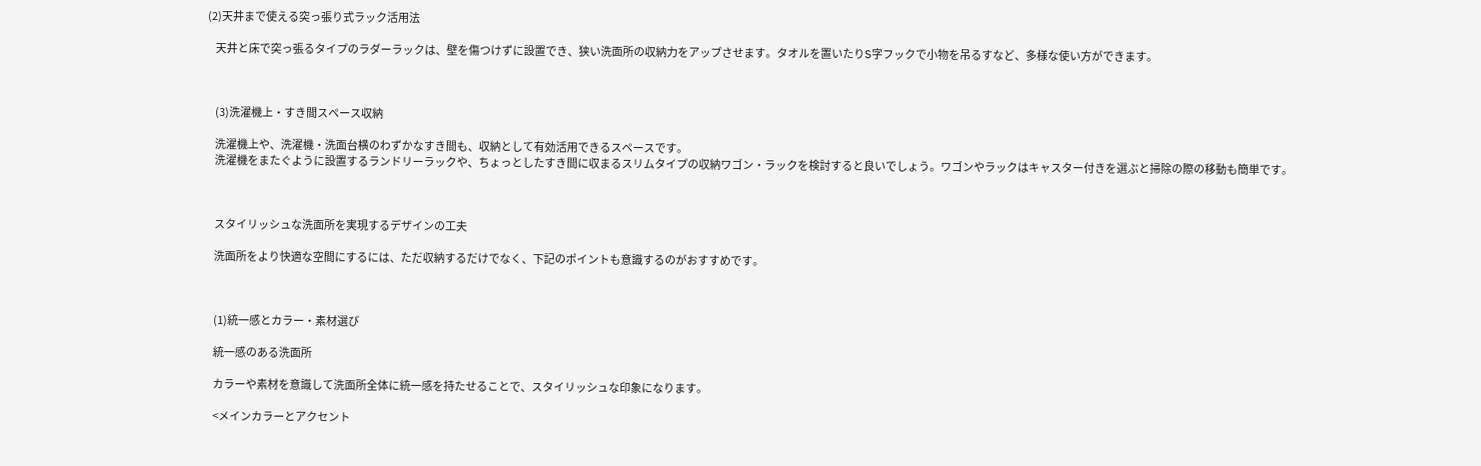(2)天井まで使える突っ張り式ラック活用法

    天井と床で突っ張るタイプのラダーラックは、壁を傷つけずに設置でき、狭い洗面所の収納力をアップさせます。タオルを置いたりS字フックで小物を吊るすなど、多様な使い方ができます。



    (3)洗濯機上・すき間スペース収納

    洗濯機上や、洗濯機・洗面台横のわずかなすき間も、収納として有効活用できるスペースです。
    洗濯機をまたぐように設置するランドリーラックや、ちょっとしたすき間に収まるスリムタイプの収納ワゴン・ラックを検討すると良いでしょう。ワゴンやラックはキャスター付きを選ぶと掃除の際の移動も簡単です。



    スタイリッシュな洗面所を実現するデザインの工夫

    洗面所をより快適な空間にするには、ただ収納するだけでなく、下記のポイントも意識するのがおすすめです。



    (1)統一感とカラー・素材選び

    統一感のある洗面所

    カラーや素材を意識して洗面所全体に統一感を持たせることで、スタイリッシュな印象になります。

    <メインカラーとアクセント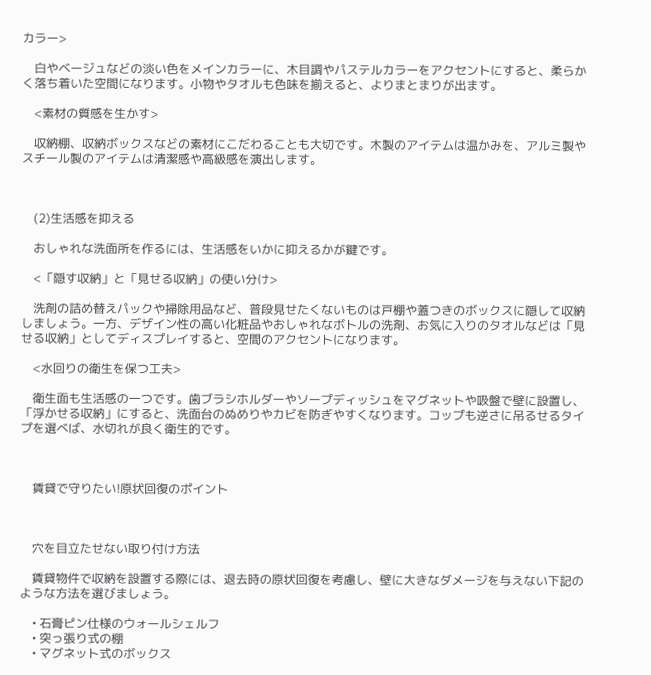カラー>

    白やベージュなどの淡い色をメインカラーに、木目調やパステルカラーをアクセントにすると、柔らかく落ち着いた空間になります。小物やタオルも色味を揃えると、よりまとまりが出ます。

    <素材の質感を生かす>

    収納棚、収納ボックスなどの素材にこだわることも大切です。木製のアイテムは温かみを、アルミ製やスチール製のアイテムは清潔感や高級感を演出します。



    (2)生活感を抑える

    おしゃれな洗面所を作るには、生活感をいかに抑えるかが鍵です。

    <「隠す収納」と「見せる収納」の使い分け>

    洗剤の詰め替えパックや掃除用品など、普段見せたくないものは戸棚や蓋つきのボックスに隠して収納しましょう。一方、デザイン性の高い化粧品やおしゃれなボトルの洗剤、お気に入りのタオルなどは「見せる収納」としてディスプレイすると、空間のアクセントになります。

    <水回りの衛生を保つ工夫>

    衛生面も生活感の一つです。歯ブラシホルダーやソープディッシュをマグネットや吸盤で壁に設置し、「浮かせる収納」にすると、洗面台のぬめりやカビを防ぎやすくなります。コップも逆さに吊るせるタイプを選べば、水切れが良く衛生的です。



    賃貸で守りたい!原状回復のポイント



    穴を目立たせない取り付け方法

    賃貸物件で収納を設置する際には、退去時の原状回復を考慮し、壁に大きなダメージを与えない下記のような方法を選びましょう。

    • 石膏ピン仕様のウォールシェルフ
    • 突っ張り式の棚
    • マグネット式のボックス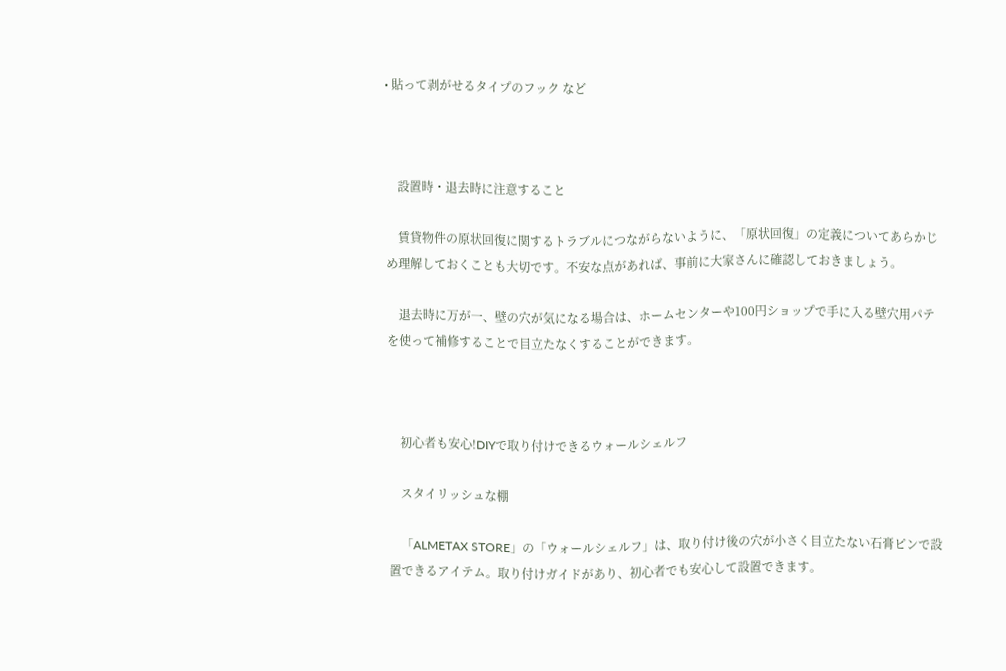• 貼って剥がせるタイプのフック など



    設置時・退去時に注意すること

    賃貸物件の原状回復に関するトラブルにつながらないように、「原状回復」の定義についてあらかじめ理解しておくことも大切です。不安な点があれば、事前に大家さんに確認しておきましょう。

    退去時に万が一、壁の穴が気になる場合は、ホームセンターや100円ショップで手に入る壁穴用パテを使って補修することで目立たなくすることができます。



    初心者も安心!DIYで取り付けできるウォールシェルフ

    スタイリッシュな棚

    「ALMETAX STORE」の「ウォールシェルフ」は、取り付け後の穴が小さく目立たない石膏ピンで設置できるアイテム。取り付けガイドがあり、初心者でも安心して設置できます。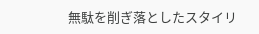無駄を削ぎ落としたスタイリ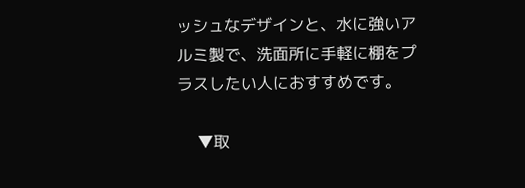ッシュなデザインと、水に強いアルミ製で、洗面所に手軽に棚をプラスしたい人におすすめです。

    ▼取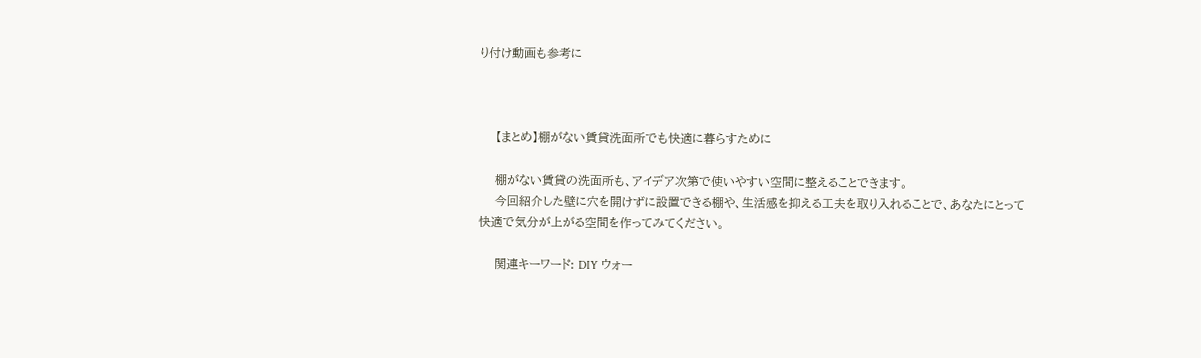り付け動画も参考に



    【まとめ】棚がない賃貸洗面所でも快適に暮らすために

    棚がない賃貸の洗面所も、アイデア次第で使いやすい空間に整えることできます。
    今回紹介した壁に穴を開けずに設置できる棚や、生活感を抑える工夫を取り入れることで、あなたにとって快適で気分が上がる空間を作ってみてください。

    関連キーワード: DIY ウォー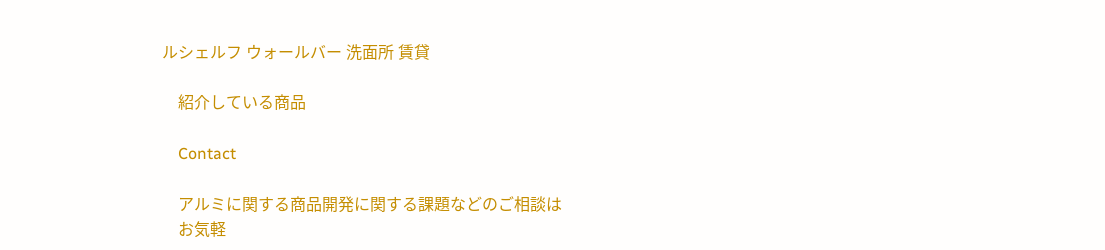ルシェルフ ウォールバー 洗面所 賃貸

    紹介している商品

    Contact

    アルミに関する商品開発に関する課題などのご相談は
    お気軽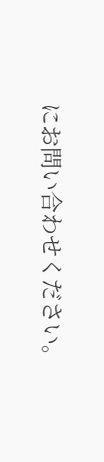にお問い合わせください。